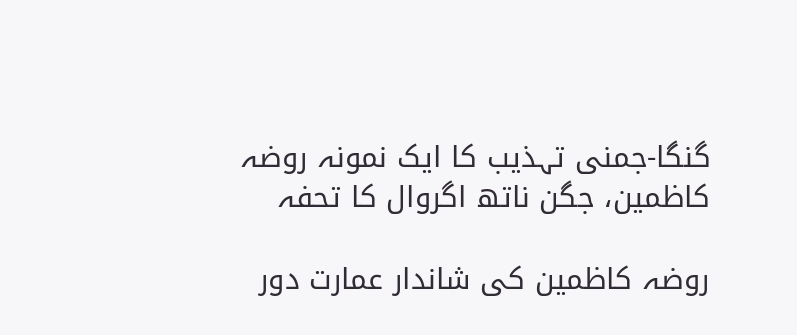گنگا-جمنی تہذیب کا ایک نمونہ روضہ کاظمین، جگن ناتھ اگروال کا تحفہ

روضہ کاظمین کی شاندار عمارت دور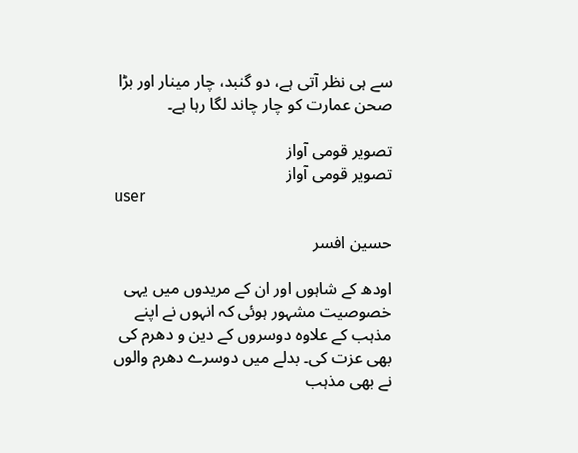سے ہی نظر آتی ہے، دو گنبد، چار مینار اور بڑا صحن عمارت کو چار چاند لگا رہا ہے۔

تصویر قومی آواز
تصویر قومی آواز
user

حسین افسر

اودھ کے شاہوں اور ان کے مریدوں میں یہی خصوصیت مشہور ہوئی کہ انہوں نے اپنے مذہب کے علاوہ دوسروں کے دین و دھرم کی بھی عزت کی۔ بدلے میں دوسرے دھرم والوں نے بھی مذہب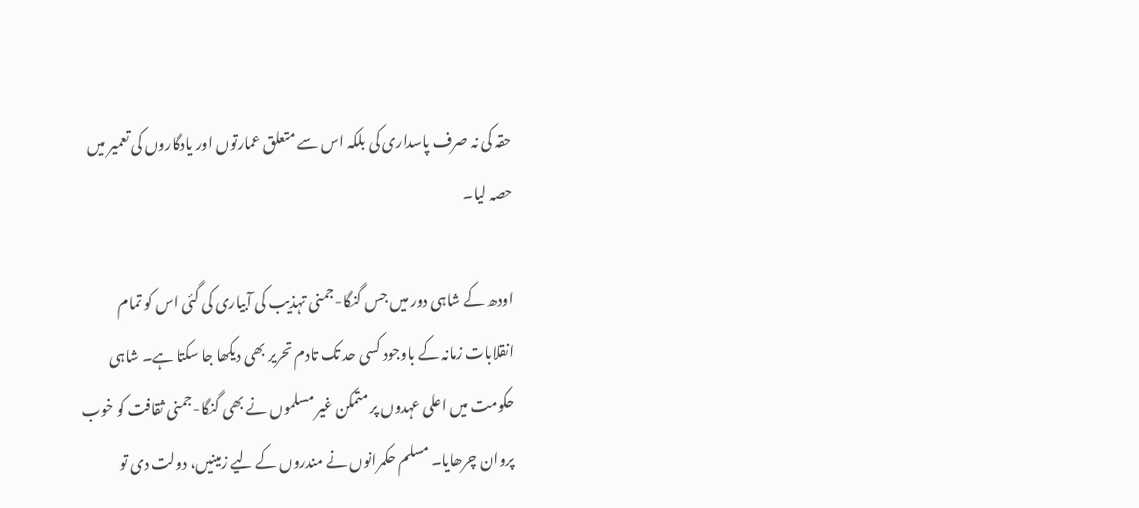حقہ کی نہ صرف پاسداری کی بلکہ اس سے متعلق عمارتوں اور یادگاروں کی تعمیر میں حصہ لیا۔

اودھ کے شاہی دور میں جس گنگا-جمنی تہذیب کی آبیاری کی گئی اس کو تمام انقلابات زمانہ کے باوجود کسی حد تک تادم تحریر بھی دیکھا جا سکتا ہے۔ شاہی حکومت میں اعلی عہدوں پر متمکن غیر مسلموں نے بھی گنگا-جمنی ثقافت کو خوب پروان چرھایا۔ مسلم حکمرانوں نے مندروں کے لیے زمینیں، دولت دی تو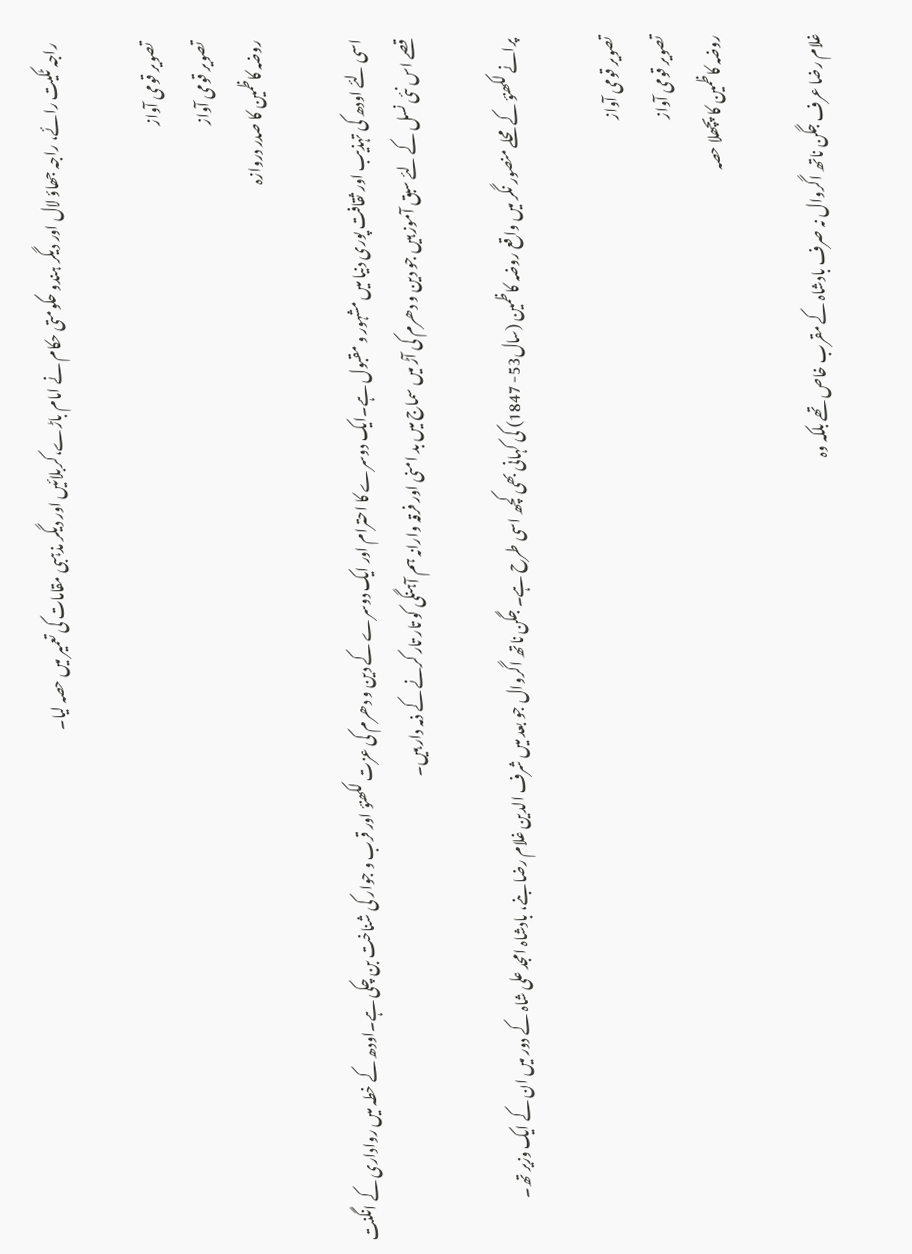راجہ ٹکیت رائے، راجہ جھاؤ لال اور دیگر ہندو حکومتی حکام نے امام باڑے،کربلائیں اور دیگر مذہبی مقامات کی تعمیر میں حصہ لیا۔

تصویر قومی آواز
تصویر قومی آواز
روضہ کاظمین کا صدر دروازہ

اسی لئے اودھ کی تہذیب اور ثقافت پوری دنیا میں مشہور و مقبول ہے۔ایک دوسرے کا احترام اور ایک دوسرے کے دین و دھرم کی عزت لکھنؤ اور قرب و جوار کی شناخت بن چکی ہے۔اودھ کے خطہ میں رواداری کے انگنت قصے اس نئی نسل کے لئے سبق آموز ہیں جو دین و دھرم کی آڑ میں سماج میں بد امنی اور فرقہ وارانہ ہم آہنگی کو تار تار کرنے کے ذمہ دار ہیں۔

پرانے لکھنؤ کے محلے منصور نگر میں واقع روضہ کاظمین (سال53- 1847) کی کہانی بھی کچھ اسی طرح ہے۔ جگن ناتھ اگروال جو بعد میں شرف الدین غلام رضا بنے، بادشاہ امجد علی شاہ کے دور میں ان کے ایک وزیر تھ۔

تصویر قومی آواز
تصویر قومی آواز
روضہ کاظمین کا پچھلا حصہ

غلام رضا عرف جگن ناتھ اگروال نہ صرف بادشاہ کے مقرب خاص تھے بلکہ وہ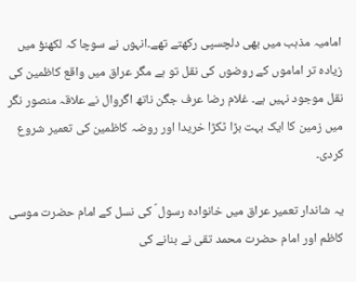امامیہ مذہب میں بھی دلچسپی رکھتے تھے۔انہوں نے سوچا کہ لکھنؤ میں زیادہ تر اماموں کے روضوں کی نقل تو ہے مگر عراق میں واقع کاظمین کی نقل موجود نہیں ہے۔ غلام رضا عرف جگن ناتھ اگروال نے علاقہ منصور نگر میں زمین کا ایک بہت بڑا ٹکڑا خریدا اور روضہ کاظمین کی تعمیر شروع کردی۔

یہ شاندار تعمیر عراق میں خانوادہ رسول ؐ کی نسل کے امام حضرت موسی کاظم اور امام حضرت محمد تقی نے بنانے کی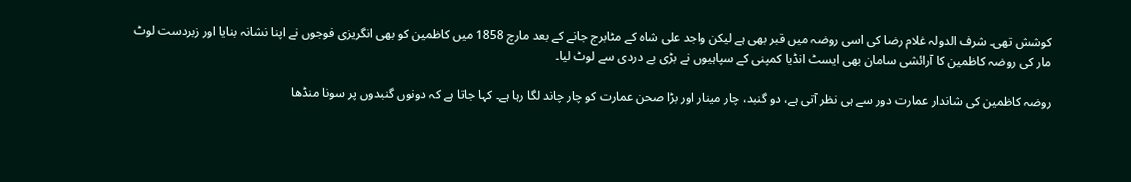کوشش تھی۔ شرف الدولہ غلام رضا کی اسی روضہ میں قبر بھی ہے لیكن واجد علی شاہ کے مٹابرج جانے کے بعد مارچ 1858 میں کاظمین کو بھی انگریزی فوجوں نے اپنا نشانہ بنایا اور زبردست لوٹ مار کی روضہ کاظمین کا آرائشی سامان بھی ایسٹ انڈیا کمپنی کے سپاہیوں نے بڑی بے دردی سے لوٹ لیا۔

روضہ کاظمین کی شاندار عمارت دور سے ہی نظر آتی ہے، دو گنبد، چار مینار اور بڑا صحن عمارت کو چار چاند لگا رہا ہے۔ كہا جاتا ہے کہ دونوں گنبدوں پر سونا منڈھا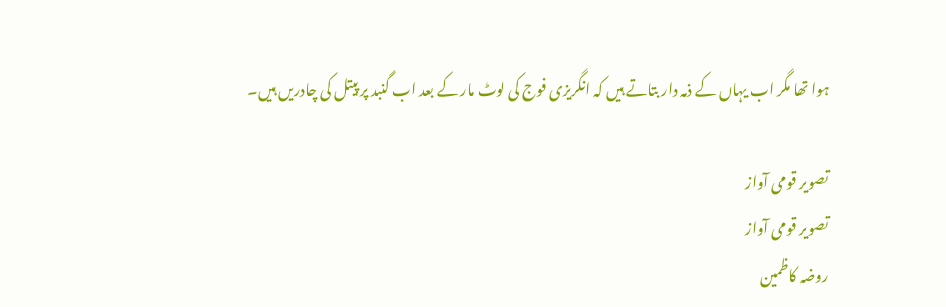ہوا تھا مگر اب یہاں کے ذمہ دار بتاتے ہیں کہ انگریزی فوج کی لوٹ مار کے بعد اب گنبد پر پیتل کی چادریں ہیں۔

تصویر قومی آواز
تصویر قومی آواز
روضہ کاظمین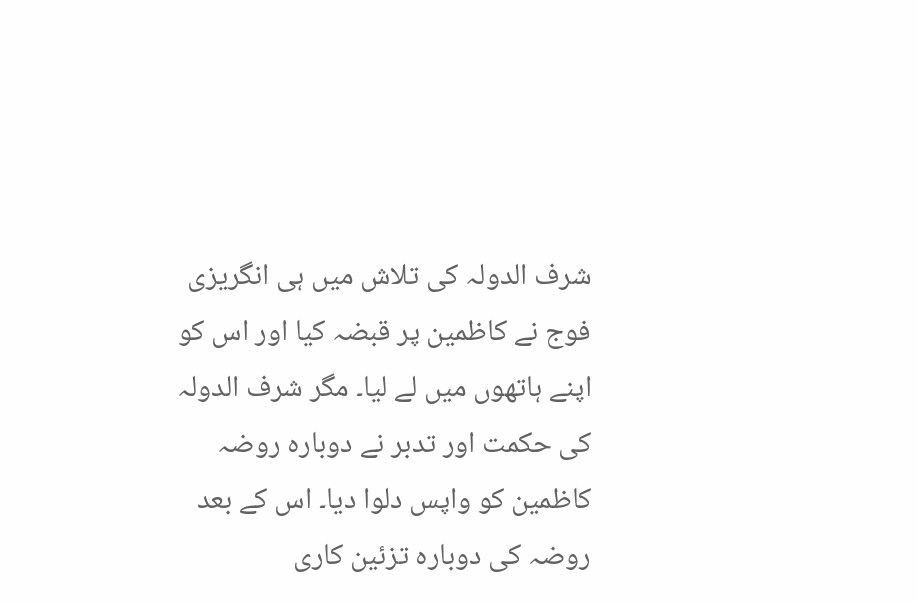شرف الدولہ کی تلاش میں ہی انگریزی فوج نے کاظمین پر قبضہ کیا اور اس کو اپنے ہاتھوں میں لے لیا۔ مگر شرف الدولہ کی حکمت اور تدبر نے دوبارہ روضہ کاظمین کو واپس دلوا دیا۔ اس کے بعد روضہ کی دوبارہ تزئین کاری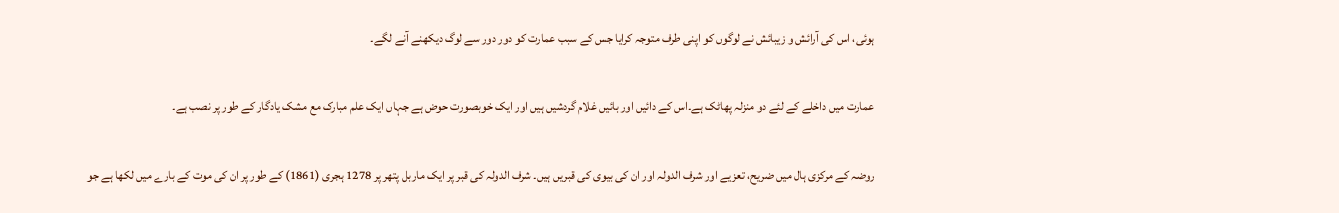ہوئی، اس کی آرائش و زیبائش نے لوگوں کو اپنی طرف متوجہ کرایا جس کے سبب عمارت کو دور دور سے لوگ دیکھنے آنے لگے۔

عمارت میں داخلے کے لئے دو منزلہ پھاٹک ہے۔اس کے دائیں اور بائیں غلام گردشیں ہیں اور ایک خوبصورت حوض ہے جہاں ایک علم مبارک مع مشک یادگار کے طور پر نصب ہے۔

روضہ کے مرکزی ہال میں ضریح، تعزیے اور شرف الدولہ اور ان کی بیوی کی قبریں ہیں۔ شرف الدولہ کی قبر پر ایک ماربل پتھر پر 1278 ہجری (1861) کے طور پر ان کی موت کے بارے میں لکھا ہے جو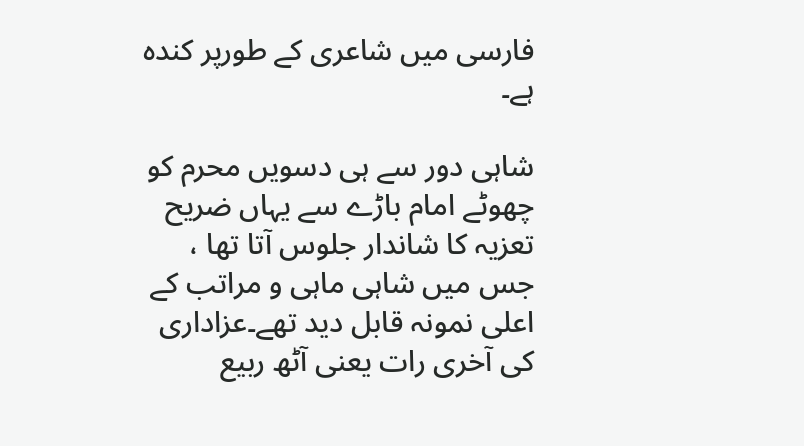فارسی میں شاعری کے طورپر کندہ ہے۔

شاہی دور سے ہی دسویں محرم کو چھوٹے امام باڑے سے یہاں ضریح تعزیہ کا شاندار جلوس آتا تھا ، جس میں شاہی ماہی و مراتب کے اعلی نمونہ قابل دید تھے۔عزاداری کی آخری رات یعنی آٹھ ربیع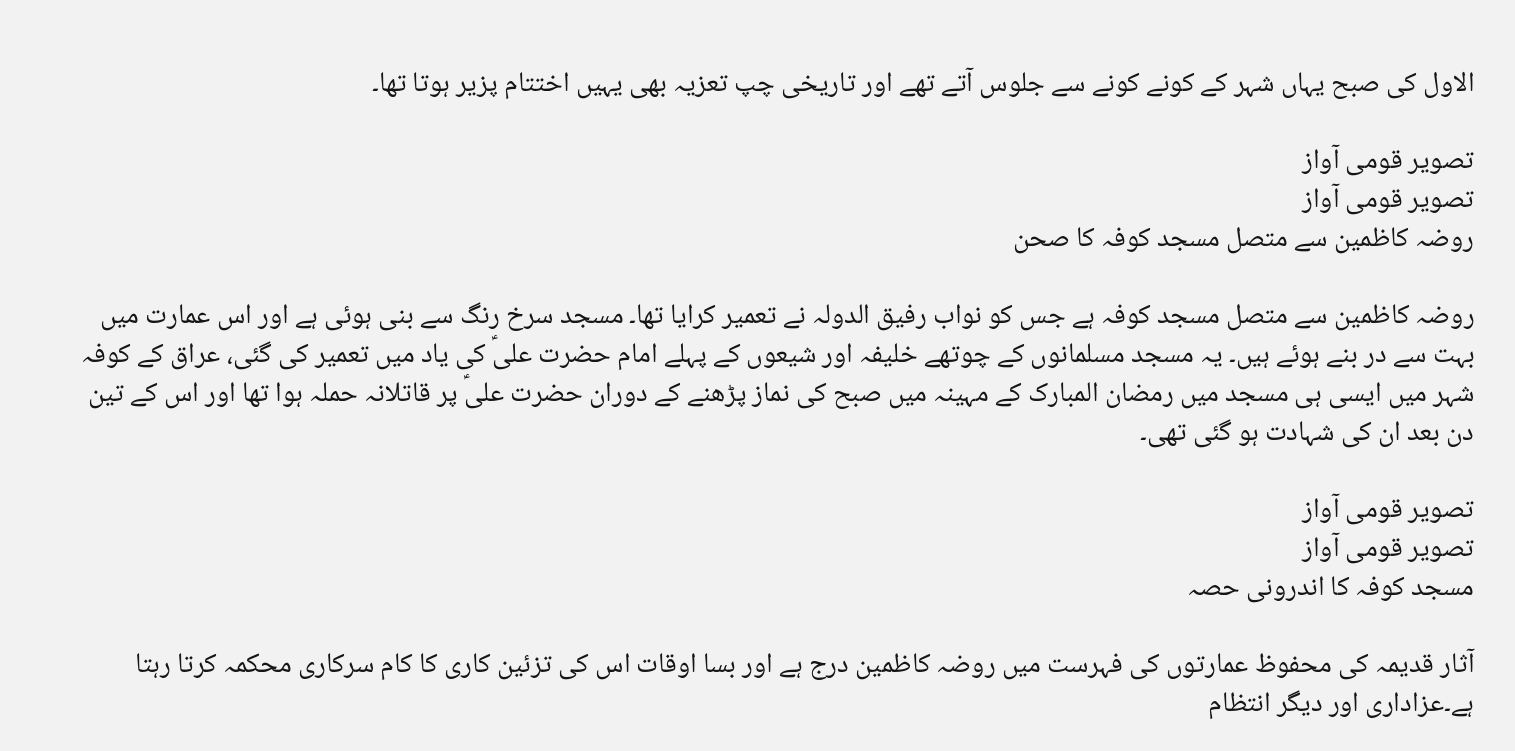الاول کی صبح یہاں شہر کے کونے کونے سے جلوس آتے تھے اور تاریخی چپ تعزیہ بھی یہیں اختتام پزیر ہوتا تھا۔

تصویر قومی آواز
تصویر قومی آواز
روضہ کاظمین سے متصل مسجد کوفہ کا صحن

روضہ کاظمین سے متصل مسجد کوفہ ہے جس کو نواب رفیق الدولہ نے تعمیر کرایا تھا۔ مسجد سرخ رنگ سے بنی ہوئی ہے اور اس عمارت میں بہت سے در بنے ہوئے ہیں۔ یہ مسجد مسلمانوں کے چوتھے خلیفہ اور شیعوں کے پہلے امام حضرت علیؑ کی یاد میں تعمیر کی گئی، عراق کے كوفہ شہر میں ایسی ہی مسجد میں رمضان المبارک کے مہینہ میں صبح کی نماز پڑھنے کے دوران حضرت علیؑ پر قاتلانہ حملہ ہوا تھا اور اس کے تین دن بعد ان کی شہادت ہو گئی تھی۔

تصویر قومی آواز
تصویر قومی آواز
مسجد کوفہ کا اندرونی حصہ

آثار قدیمہ کی محفوظ عمارتوں کی فہرست میں روضہ کاظمین درج ہے اور بسا اوقات اس کی تزئین کاری کا کام سرکاری محکمہ کرتا رہتا ہے۔عزاداری اور دیگر انتظام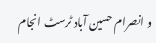و انصرام حسین آباد ٹرسٹ انجام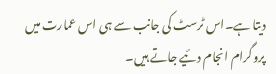دیتا ہے۔اس ٹرسٹ کی جانب سے ہی اس عمارت میں پروگرام انجام دئیے جاتے ہیں۔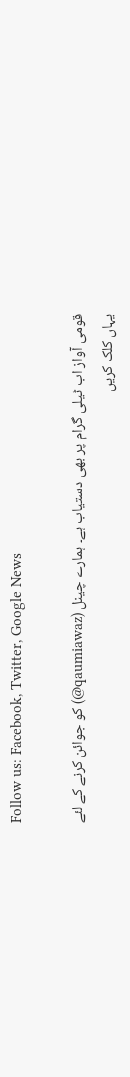Follow us: Facebook, Twitter, Google News

قومی آواز اب ٹیلی گرام پر بھی دستیاب ہے۔ ہمارے چینل (qaumiawaz@) کو جوائن کرنے کے لئے یہاں کلک کریں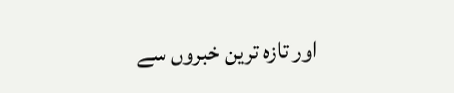اور تازہ ترین خبروں سے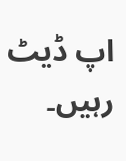اپ ڈیٹ رہیں۔